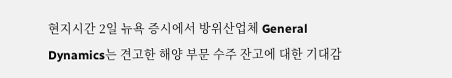현지시간 2일 뉴욕 증시에서 방위산업체 General Dynamics는 견고한 해양 부문 수주 잔고에 대한 기대감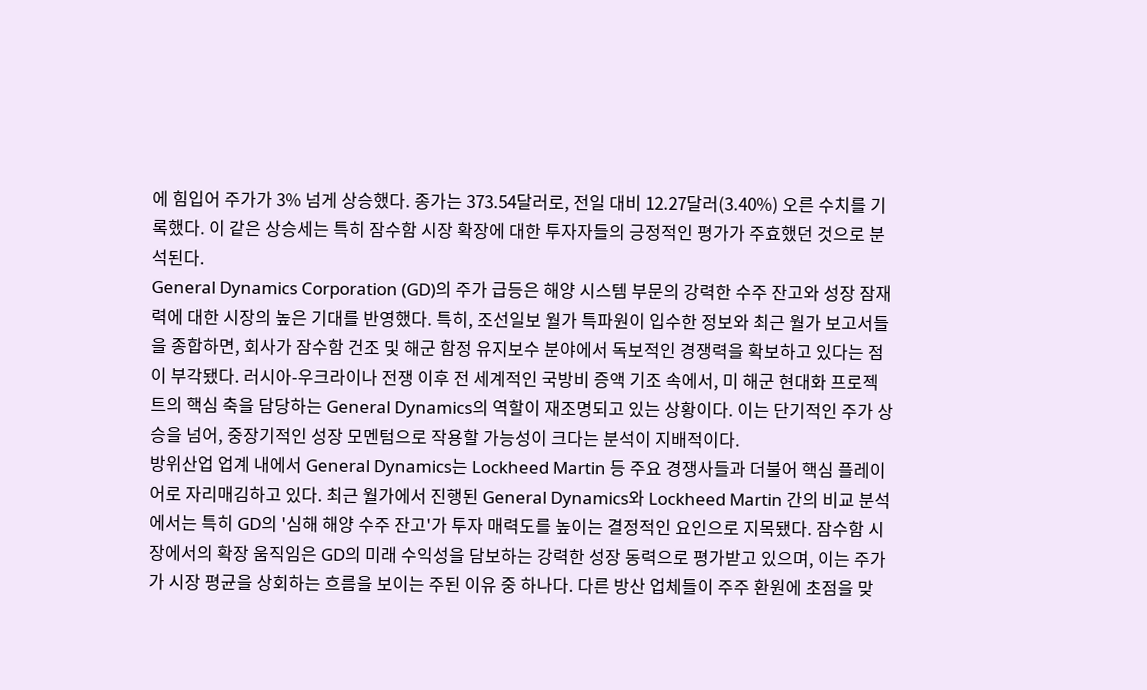에 힘입어 주가가 3% 넘게 상승했다. 종가는 373.54달러로, 전일 대비 12.27달러(3.40%) 오른 수치를 기록했다. 이 같은 상승세는 특히 잠수함 시장 확장에 대한 투자자들의 긍정적인 평가가 주효했던 것으로 분석된다.
General Dynamics Corporation (GD)의 주가 급등은 해양 시스템 부문의 강력한 수주 잔고와 성장 잠재력에 대한 시장의 높은 기대를 반영했다. 특히, 조선일보 월가 특파원이 입수한 정보와 최근 월가 보고서들을 종합하면, 회사가 잠수함 건조 및 해군 함정 유지보수 분야에서 독보적인 경쟁력을 확보하고 있다는 점이 부각됐다. 러시아-우크라이나 전쟁 이후 전 세계적인 국방비 증액 기조 속에서, 미 해군 현대화 프로젝트의 핵심 축을 담당하는 General Dynamics의 역할이 재조명되고 있는 상황이다. 이는 단기적인 주가 상승을 넘어, 중장기적인 성장 모멘텀으로 작용할 가능성이 크다는 분석이 지배적이다.
방위산업 업계 내에서 General Dynamics는 Lockheed Martin 등 주요 경쟁사들과 더불어 핵심 플레이어로 자리매김하고 있다. 최근 월가에서 진행된 General Dynamics와 Lockheed Martin 간의 비교 분석에서는 특히 GD의 '심해 해양 수주 잔고'가 투자 매력도를 높이는 결정적인 요인으로 지목됐다. 잠수함 시장에서의 확장 움직임은 GD의 미래 수익성을 담보하는 강력한 성장 동력으로 평가받고 있으며, 이는 주가가 시장 평균을 상회하는 흐름을 보이는 주된 이유 중 하나다. 다른 방산 업체들이 주주 환원에 초점을 맞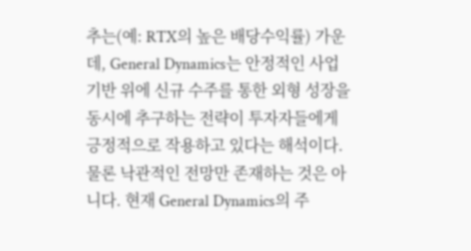추는(예: RTX의 높은 배당수익률) 가운데, General Dynamics는 안정적인 사업 기반 위에 신규 수주를 통한 외형 성장을 동시에 추구하는 전략이 투자자들에게 긍정적으로 작용하고 있다는 해석이다.
물론 낙관적인 전망만 존재하는 것은 아니다. 현재 General Dynamics의 주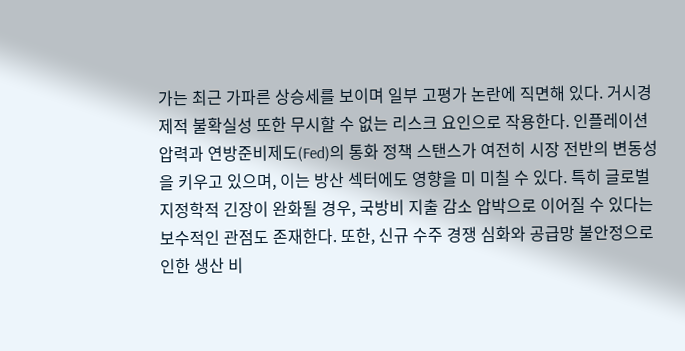가는 최근 가파른 상승세를 보이며 일부 고평가 논란에 직면해 있다. 거시경제적 불확실성 또한 무시할 수 없는 리스크 요인으로 작용한다. 인플레이션 압력과 연방준비제도(Fed)의 통화 정책 스탠스가 여전히 시장 전반의 변동성을 키우고 있으며, 이는 방산 섹터에도 영향을 미 미칠 수 있다. 특히 글로벌 지정학적 긴장이 완화될 경우, 국방비 지출 감소 압박으로 이어질 수 있다는 보수적인 관점도 존재한다. 또한, 신규 수주 경쟁 심화와 공급망 불안정으로 인한 생산 비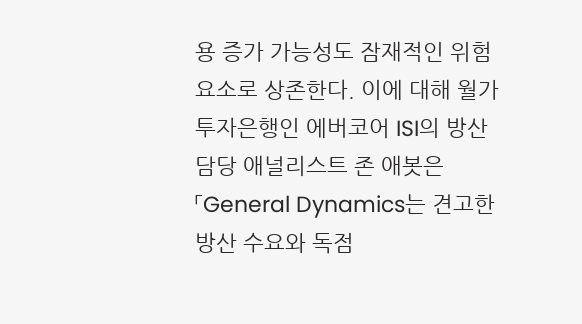용 증가 가능성도 잠재적인 위험 요소로 상존한다. 이에 대해 월가 투자은행인 에버코어 ISI의 방산 담당 애널리스트 존 애봇은 「General Dynamics는 견고한 방산 수요와 독점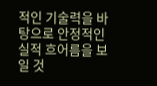적인 기술력을 바탕으로 안정적인 실적 흐어름을 보일 것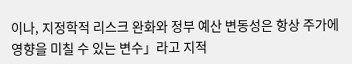이나, 지정학적 리스크 완화와 정부 예산 변동성은 항상 주가에 영향을 미칠 수 있는 변수」라고 지적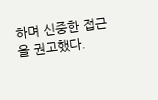하며 신중한 접근을 권고했다.